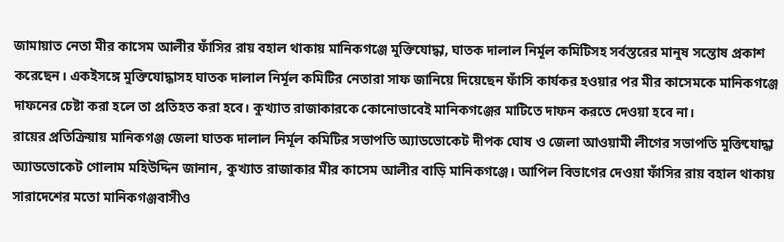জামায়াত নেতা মীর কাসেম আলীর ফাঁসির রায় বহাল থাকায় মানিকগঞ্জে মুক্তিযোদ্ধা, ঘাতক দালাল নির্মূল কমিটিসহ সর্বস্তরের মানুষ সন্তোষ প্রকাশ করেছেন। একইসঙ্গে মুক্তিযোদ্ধাসহ ঘাতক দালাল নির্মূল কমিটির নেতারা সাফ জানিয়ে দিয়েছেন ফাঁসি কার্যকর হওয়ার পর মীর কাসেমকে মানিকগঞ্জে দাফনের চেষ্টা করা হলে তা প্রতিহত করা হবে। কুখ্যাত রাজাকারকে কোনোভাবেই মানিকগঞ্জের মাটিতে দাফন করতে দেওয়া হবে না।
রায়ের প্রতিক্রিয়ায় মানিকগঞ্জ জেলা ঘাতক দালাল নির্মূল কমিটির সভাপতি অ্যাডভোকেট দীপক ঘোষ ও জেলা আওয়ামী লীগের সভাপতি মুক্তিযোদ্ধা অ্যাডভোকেট গোলাম মহিউদ্দিন জানান, কুখ্যাত রাজাকার মীর কাসেম আলীর বাড়ি মানিকগঞ্জে। আপিল বিভাগের দেওয়া ফাঁসির রায় বহাল থাকায় সারাদেশের মতো মানিকগঞ্জবাসীও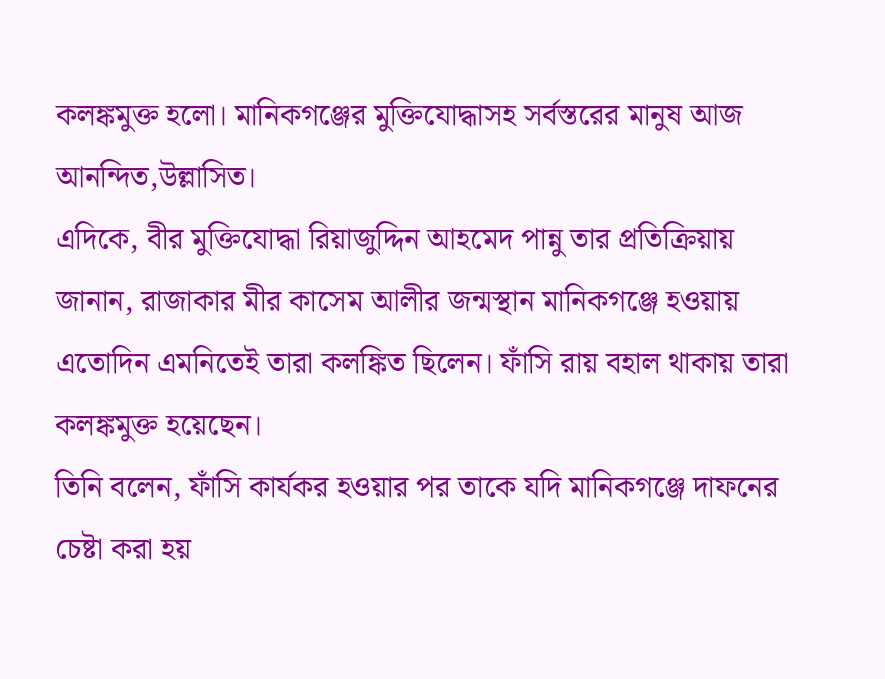কলঙ্কমুক্ত হলো। মানিকগঞ্জের মুক্তিযোদ্ধাসহ সর্বস্তরের মানুষ আজ আনন্দিত,উল্লাসিত।
এদিকে, বীর মুক্তিযোদ্ধা রিয়াজুদ্দিন আহমেদ পান্নু তার প্রতিক্রিয়ায় জানান, রাজাকার মীর কাসেম আলীর জন্মস্থান মানিকগঞ্জে হওয়ায় এতোদিন এমনিতেই তারা কলঙ্কিত ছিলেন। ফাঁসি রায় বহাল থাকায় তারা কলঙ্কমুক্ত হয়েছেন।
তিনি বলেন, ফাঁসি কার্যকর হওয়ার পর তাকে যদি মানিকগঞ্জে দাফনের চেষ্টা করা হয়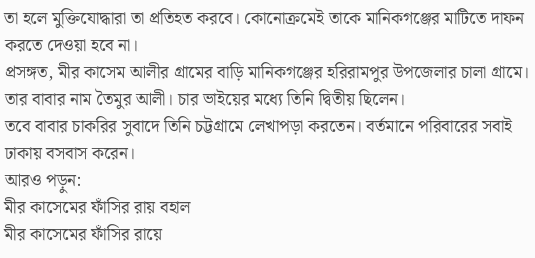তা হলে মুক্তিযোদ্ধারা তা প্রতিহত করবে। কোনোক্রমেই তাকে মানিকগঞ্জের মাটিতে দাফন করতে দেওয়া হবে না।
প্রসঙ্গত, মীর কাসেম আলীর গ্রামের বাড়ি মানিকগঞ্জের হরিরামপুর উপজেলার চালা গ্রামে। তার বাবার নাম তৈমুর আলী। চার ভাইয়ের মধ্যে তিনি দ্বিতীয় ছিলেন।
তবে বাবার চাকরির সুবাদে তিনি চট্টগ্রামে লেখাপড়া করতেন। বর্তমানে পরিবারের সবাই ঢাকায় বসবাস করেন।
আরও পড়ুন:
মীর কাসেমের ফাঁসির রায় বহাল
মীর কাসেমের ফাঁসির রায়ে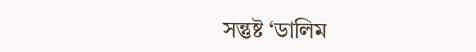সন্তুষ্ট ‘ডালিম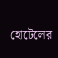হোটেলের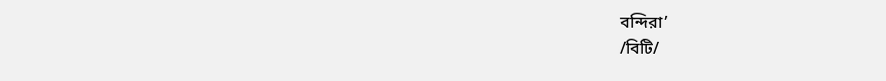বন্দিরা’
/বিটি/